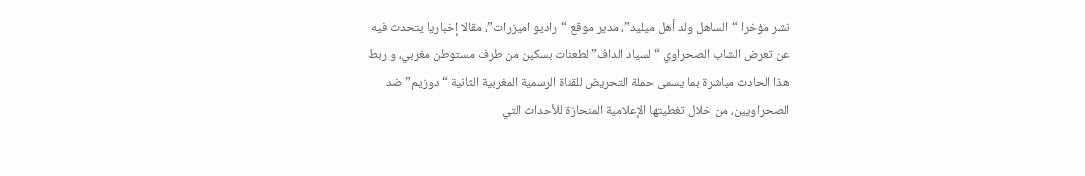نشر مؤخرا “الساهل ولد أهل ميليد”، مدير موقع “راديو اميزرات”، مقالا إخباريا يتحدث فيه عن تعرض الشاب الصحراوي “لسياد الداف” لطعنات بسكين من طرف مستوطن مغربي، و ربط هذا الحادث مباشرة بما يسمى حملة التحريض للقناة الرسمية المغربية الثانية “دوزيم” ضد الصحراويين، من خلال تغطيتها الإعلامية المنحازة للأحداث التي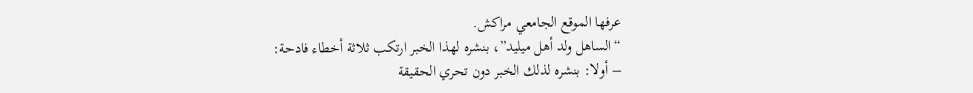عرفها الموقع الجامعي مراكش.
“الساهل ولد أهل ميليد”، بنشره لهذا الخبر ارتكب ثلاثة أخطاء فادحة:
– أولا: بنشره لذلك الخبر دون تحري الحقيقة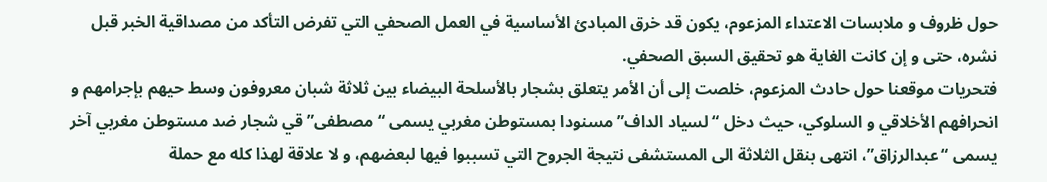حول ظروف و ملابسات الاعتداء المزعوم، يكون قد خرق المبادئ الأساسية في العمل الصحفي التي تفرض التأكد من مصداقية الخبر قبل نشره، حتى و إن كانت الغاية هو تحقيق السبق الصحفي.
فتحريات موقعنا حول حادث المزعوم، خلصت إلى أن الأمر يتعلق بشجار بالأسلحة البيضاء بين ثلاثة شبان معروفون وسط حيهم بإجرامهم و انحرافهم الأخلاقي و السلوكي، حيث دخل “لسياد الداف” مسنودا بمستوطن مغربي يسمى “مصطفى” قي شجار ضد مستوطن مغربي آخر يسمى “عبدالرزاق”، انتهى بنقل الثلاثة الى المستشفى نتيجة الجروح التي تسببوا فيها لبعضهم، و لا علاقة لهذا كله مع حملة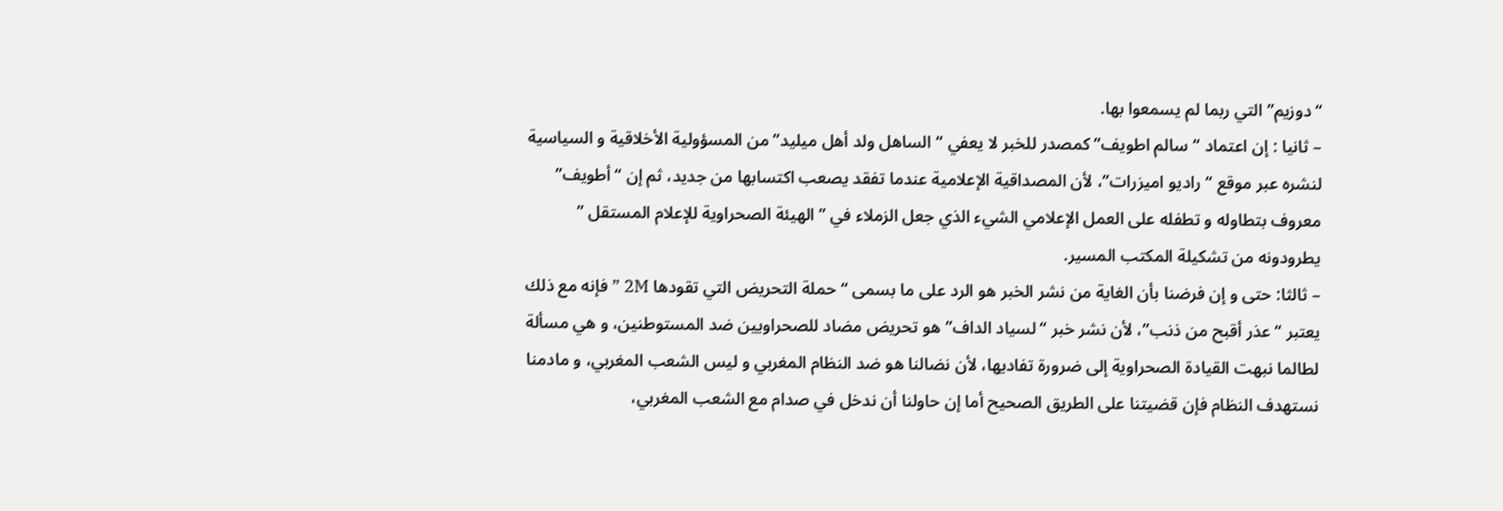“دوزيم” التي ربما لم يسمعوا بها.
– ثانيا : إن اعتماد “سالم اطويف” كمصدر للخبر لا يعفي “الساهل ولد أهل ميليد” من المسؤولية الأخلاقية و السياسية لنشره عبر موقع “راديو اميزرات”، لأن المصداقية الإعلامية عندما تفقد يصعب اكتسابها من جديد، ثم إن “أطويف” معروف بتطاوله و تطفله على العمل الإعلامي الشيء الذي جعل الزملاء في ” الهيئة الصحراوية للإعلام المستقل ” يطرودونه من تشكيلة المكتب المسير.
– ثالثا: حتى و إن فرضنا بأن الغاية من نشر الخبر هو الرد على ما بسمى “حملة التحريض التي تقودها 2M ” فإنه مع ذلك يعتبر “عذر أقبح من ذنب”، لأن نشر خبر “لسياد الداف” هو تحريض مضاد للصحراويين ضد المستوطنين، و هي مسألة لطالما نبهت القيادة الصحراوية إلى ضرورة تفاديها، لأن نضالنا هو ضد النظام المغربي و ليس الشعب المغربي، و مادمنا نستهدف النظام فإن قضيتنا على الطريق الصحيح أما إن حاولنا أن ندخل في صدام مع الشعب المغربي،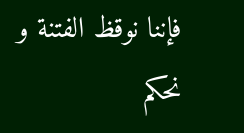فإننا نوقظ الفتنة و نحكم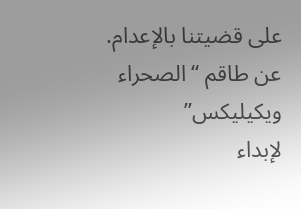على قضيتنا بالإعدام.
عن طاقم “الصحراء ويكيليكس”
لإبداء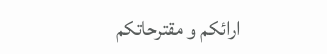ارائكم و مقترحاتكم